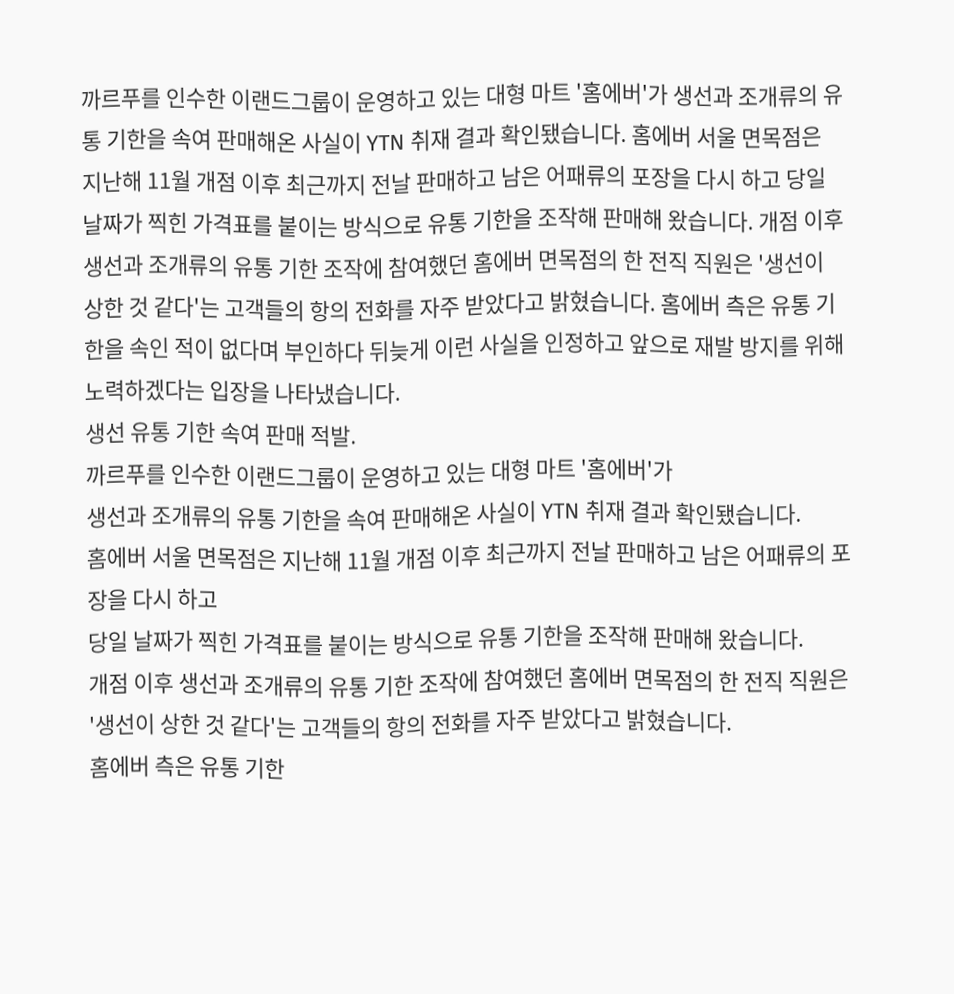까르푸를 인수한 이랜드그룹이 운영하고 있는 대형 마트 '홈에버'가 생선과 조개류의 유통 기한을 속여 판매해온 사실이 YTN 취재 결과 확인됐습니다. 홈에버 서울 면목점은 지난해 11월 개점 이후 최근까지 전날 판매하고 남은 어패류의 포장을 다시 하고 당일 날짜가 찍힌 가격표를 붙이는 방식으로 유통 기한을 조작해 판매해 왔습니다. 개점 이후 생선과 조개류의 유통 기한 조작에 참여했던 홈에버 면목점의 한 전직 직원은 '생선이 상한 것 같다'는 고객들의 항의 전화를 자주 받았다고 밝혔습니다. 홈에버 측은 유통 기한을 속인 적이 없다며 부인하다 뒤늦게 이런 사실을 인정하고 앞으로 재발 방지를 위해 노력하겠다는 입장을 나타냈습니다.
생선 유통 기한 속여 판매 적발.
까르푸를 인수한 이랜드그룹이 운영하고 있는 대형 마트 '홈에버'가
생선과 조개류의 유통 기한을 속여 판매해온 사실이 YTN 취재 결과 확인됐습니다.
홈에버 서울 면목점은 지난해 11월 개점 이후 최근까지 전날 판매하고 남은 어패류의 포장을 다시 하고
당일 날짜가 찍힌 가격표를 붙이는 방식으로 유통 기한을 조작해 판매해 왔습니다.
개점 이후 생선과 조개류의 유통 기한 조작에 참여했던 홈에버 면목점의 한 전직 직원은
'생선이 상한 것 같다'는 고객들의 항의 전화를 자주 받았다고 밝혔습니다.
홈에버 측은 유통 기한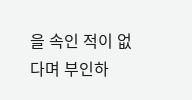을 속인 적이 없다며 부인하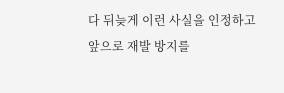다 뒤늦게 이런 사실을 인정하고
앞으로 재발 방지를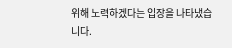위해 노력하겠다는 입장을 나타냈습니다.